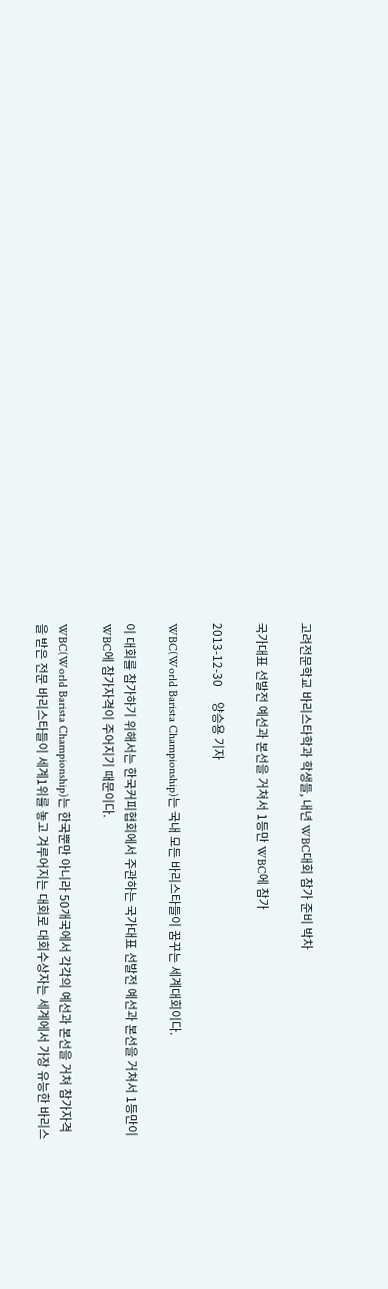고려전문학교 바리스타학과 학생들, 내년 WBC대회 참가 준비 박차

국가대표 선발전 예선과 본선을 거쳐서 1등만 WBC에 참가

2013-12-30     양승용 기자

WBC(World Barista Championship)는 국내 모든 바리스타들이 꿈꾸는 세계대회이다.

이 대회를 참가하기 위해서는 한국커피협회에서 주관하는 국가대표 선발전 예선과 본선을 거쳐서 1등만이 WBC에 참가자격이 주어지기 때문이다.

WBC(World Barista Championship)는 한국뿐만 아니라 50개국에서 각각의 예선과 본선을 거쳐 참가자격을 받은 전문 바리스타들이 세계1위를 놓고 겨루어지는 대회로 대회수상자는 세계에서 가장 유능한 바리스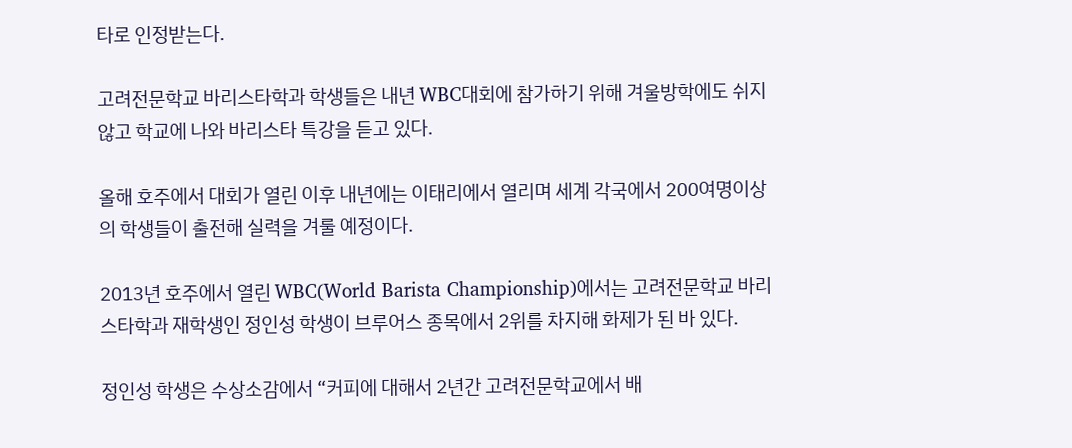타로 인정받는다.

고려전문학교 바리스타학과 학생들은 내년 WBC대회에 참가하기 위해 겨울방학에도 쉬지 않고 학교에 나와 바리스타 특강을 듣고 있다.

올해 호주에서 대회가 열린 이후 내년에는 이태리에서 열리며 세계 각국에서 200여명이상의 학생들이 출전해 실력을 겨룰 예정이다.

2013년 호주에서 열린 WBC(World Barista Championship)에서는 고려전문학교 바리스타학과 재학생인 정인성 학생이 브루어스 종목에서 2위를 차지해 화제가 된 바 있다.

정인성 학생은 수상소감에서 “커피에 대해서 2년간 고려전문학교에서 배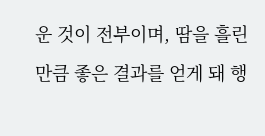운 것이 전부이며, 땀을 흘린 만큼 좋은 결과를 얻게 돼 행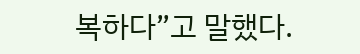복하다”고 말했다.